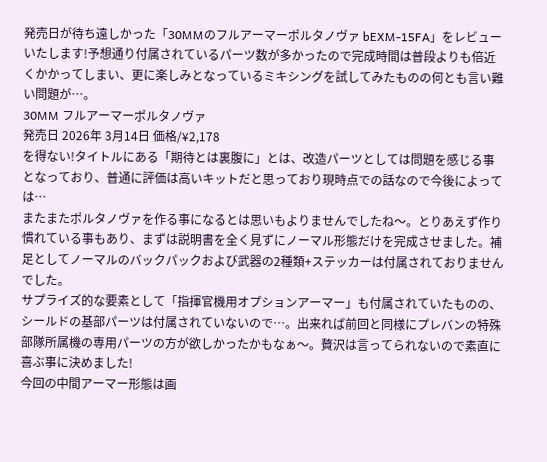発売日が待ち遠しかった「30MMのフルアーマーポルタノヴァ bEXM-15FA」をレビューいたします!予想通り付属されているパーツ数が多かったので完成時間は普段よりも倍近くかかってしまい、更に楽しみとなっているミキシングを試してみたものの何とも言い難い問題が…。
30MM フルアーマーポルタノヴァ
発売日 2026年 3月14日 価格/¥2,178
を得ない!タイトルにある「期待とは裏腹に」とは、改造パーツとしては問題を感じる事となっており、普通に評価は高いキットだと思っており現時点での話なので今後によっては…
またまたポルタノヴァを作る事になるとは思いもよりませんでしたね〜。とりあえず作り慣れている事もあり、まずは説明書を全く見ずにノーマル形態だけを完成させました。補足としてノーマルのバックパックおよび武器の2種類+ステッカーは付属されておりませんでした。
サプライズ的な要素として「指揮官機用オプションアーマー」も付属されていたものの、シールドの基部パーツは付属されていないので…。出来れば前回と同様にプレバンの特殊部隊所属機の専用パーツの方が欲しかったかもなぁ〜。贅沢は言ってられないので素直に喜ぶ事に決めました!
今回の中間アーマー形態は画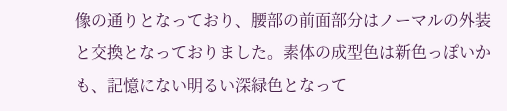像の通りとなっており、腰部の前面部分はノーマルの外装と交換となっておりました。素体の成型色は新色っぽいかも、記憶にない明るい深緑色となって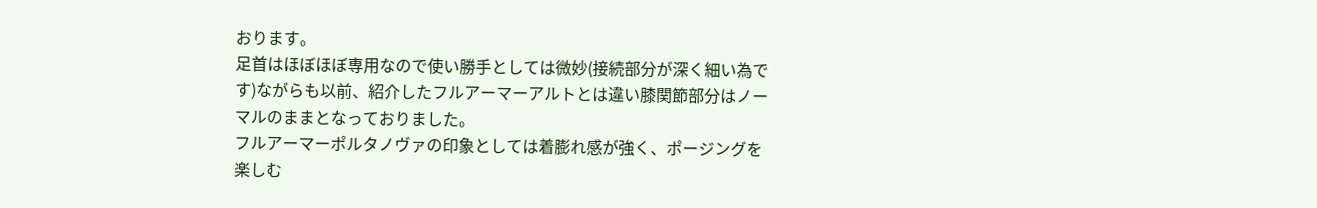おります。
足首はほぼほぼ専用なので使い勝手としては微妙(接続部分が深く細い為です)ながらも以前、紹介したフルアーマーアルトとは違い膝関節部分はノーマルのままとなっておりました。
フルアーマーポルタノヴァの印象としては着膨れ感が強く、ポージングを楽しむ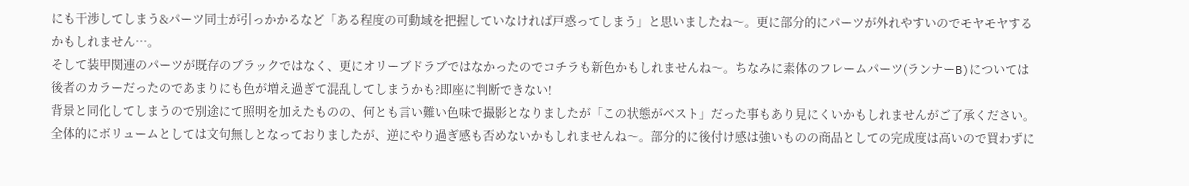にも干渉してしまう&パーツ同士が引っかかるなど「ある程度の可動域を把握していなければ戸惑ってしまう」と思いましたね〜。更に部分的にパーツが外れやすいのでモヤモヤするかもしれません…。
そして装甲関連のパーツが既存のブラックではなく、更にオリーブドラブではなかったのでコチラも新色かもしれませんね〜。ちなみに素体のフレームパーツ(ランナーB)については後者のカラーだったのであまりにも色が増え過ぎて混乱してしまうかも?即座に判断できない!
背景と同化してしまうので別途にて照明を加えたものの、何とも言い難い色味で撮影となりましたが「この状態がベスト」だった事もあり見にくいかもしれませんがご了承ください。
全体的にボリュームとしては文句無しとなっておりましたが、逆にやり過ぎ感も否めないかもしれませんね〜。部分的に後付け感は強いものの商品としての完成度は高いので買わずに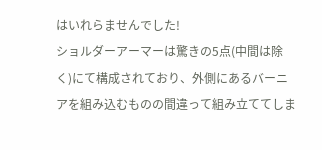はいれらませんでした!
ショルダーアーマーは驚きの5点(中間は除く)にて構成されており、外側にあるバーニアを組み込むものの間違って組み立ててしま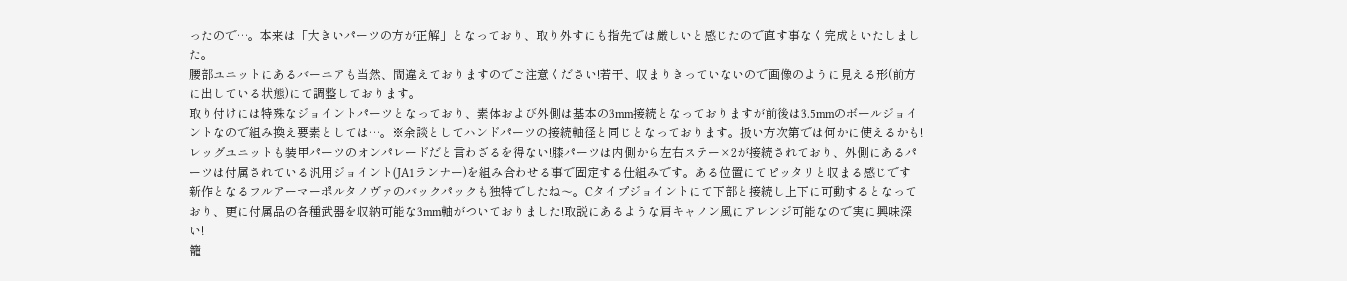ったので…。本来は「大きいパーツの方が正解」となっており、取り外すにも指先では厳しいと感じたので直す事なく完成といたしました。
腰部ユニットにあるバーニアも当然、間違えておりますのでご注意ください!若干、収まりきっていないので画像のように見える形(前方に出している状態)にて調整しております。
取り付けには特殊なジョイントパーツとなっており、素体および外側は基本の3mm接続となっておりますが前後は3.5mmのボールジョイントなので組み換え要素としては…。※余談としてハンドパーツの接続軸径と同じとなっております。扱い方次第では何かに使えるかも!
レッグユニットも装甲パーツのオンパレードだと言わざるを得ない!膝パーツは内側から左右ステー×2が接続されており、外側にあるパーツは付属されている汎用ジョイント(JA1ランナー)を組み合わせる事で固定する仕組みです。ある位置にてピッタリと収まる感じです
新作となるフルアーマーポルタノヴァのバックパックも独特でしたね〜。Cタイプジョイントにて下部と接続し上下に可動するとなっており、更に付属品の各種武器を収納可能な3mm軸がついておりました!取説にあるような肩キャノン風にアレンジ可能なので実に興味深い!
籠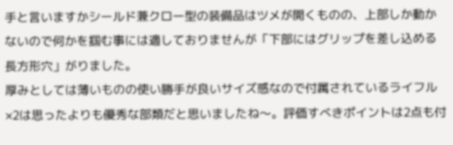手と言いますかシールド兼クロー型の装備品はツメが開くものの、上部しか動かないので何かを掴む事には適しておりませんが「下部にはグリップを差し込める長方形穴」がりました。
厚みとしては薄いものの使い勝手が良いサイズ感なので付属されているライフル×2は思ったよりも優秀な部類だと思いましたね〜。評価すべきポイントは2点も付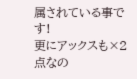属されている事です!
更にアックスも×2点なの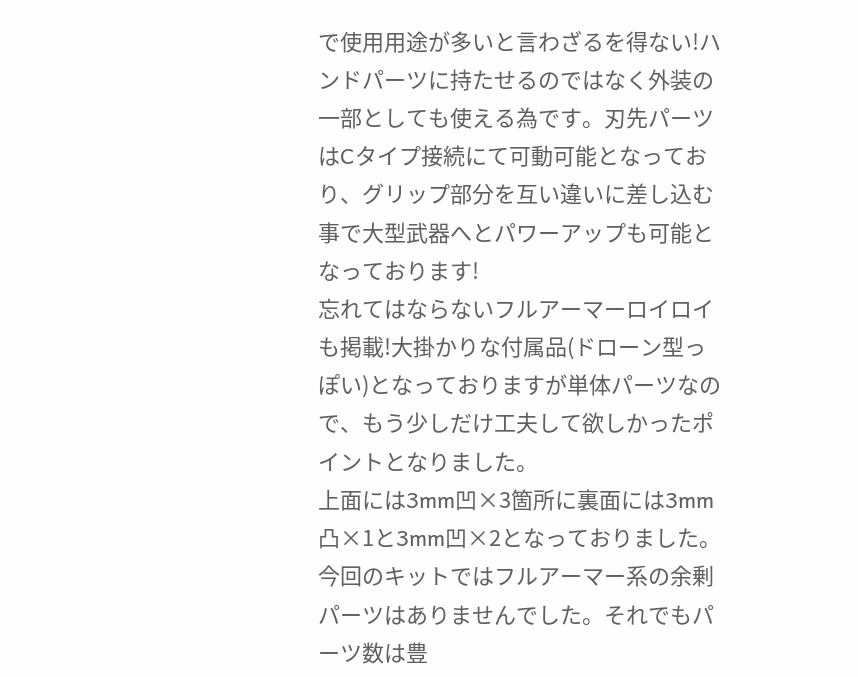で使用用途が多いと言わざるを得ない!ハンドパーツに持たせるのではなく外装の一部としても使える為です。刃先パーツはCタイプ接続にて可動可能となっており、グリップ部分を互い違いに差し込む事で大型武器へとパワーアップも可能となっております!
忘れてはならないフルアーマーロイロイも掲載!大掛かりな付属品(ドローン型っぽい)となっておりますが単体パーツなので、もう少しだけ工夫して欲しかったポイントとなりました。
上面には3mm凹×3箇所に裏面には3mm凸×1と3mm凹×2となっておりました。今回のキットではフルアーマー系の余剰パーツはありませんでした。それでもパーツ数は豊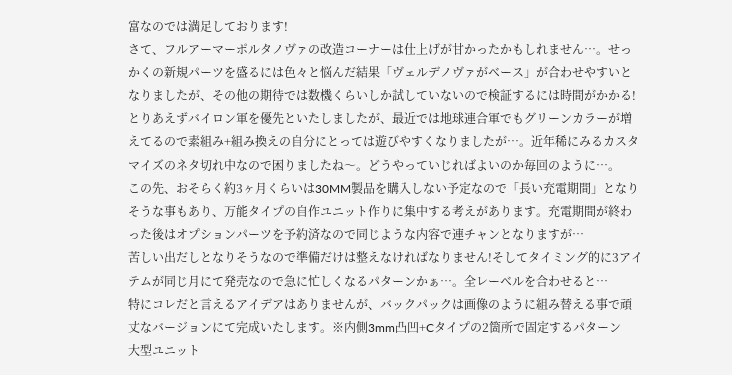富なのでは満足しております!
さて、フルアーマーポルタノヴァの改造コーナーは仕上げが甘かったかもしれません…。せっかくの新規パーツを盛るには色々と悩んだ結果「ヴェルデノヴァがベース」が合わせやすいとなりましたが、その他の期待では数機くらいしか試していないので検証するには時間がかかる!
とりあえずバイロン軍を優先といたしましたが、最近では地球連合軍でもグリーンカラーが増えてるので素組み+組み換えの自分にとっては遊びやすくなりましたが…。近年稀にみるカスタマイズのネタ切れ中なので困りましたね〜。どうやっていじればよいのか毎回のように…。
この先、おそらく約3ヶ月くらいは30MM製品を購入しない予定なので「長い充電期間」となりそうな事もあり、万能タイプの自作ユニット作りに集中する考えがあります。充電期間が終わった後はオプションパーツを予約済なので同じような内容で連チャンとなりますが…
苦しい出だしとなりそうなので準備だけは整えなければなりません!そしてタイミング的に3アイテムが同じ月にて発売なので急に忙しくなるパターンかぁ…。全レーベルを合わせると…
特にコレだと言えるアイデアはありませんが、バックパックは画像のように組み替える事で頑丈なバージョンにて完成いたします。※内側3mm凸凹+Cタイプの2箇所で固定するパターン
大型ユニット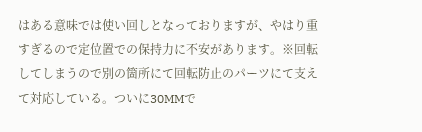はある意味では使い回しとなっておりますが、やはり重すぎるので定位置での保持力に不安があります。※回転してしまうので別の箇所にて回転防止のパーツにて支えて対応している。ついに30MMで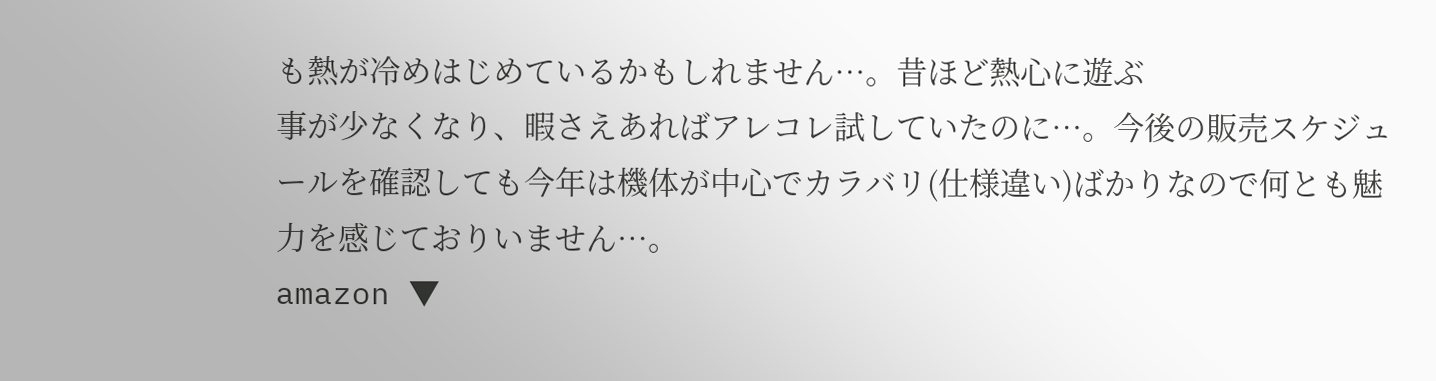も熱が冷めはじめているかもしれません…。昔ほど熱心に遊ぶ
事が少なくなり、暇さえあればアレコレ試していたのに…。今後の販売スケジュールを確認しても今年は機体が中心でカラバリ(仕様違い)ばかりなので何とも魅力を感じておりいません…。
amazon ▼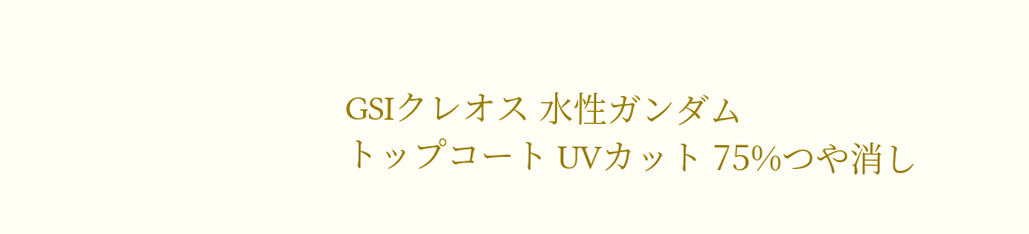GSIクレオス 水性ガンダム
トップコート UVカット 75%つや消し